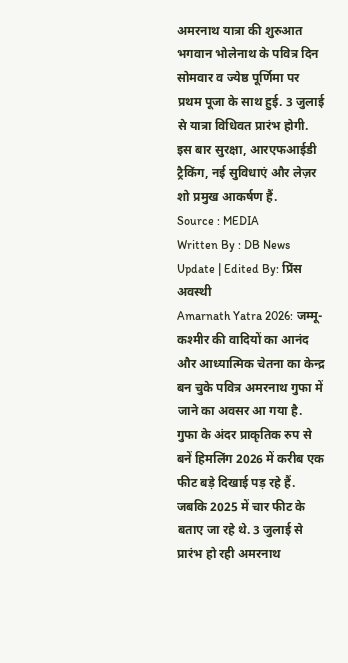अमरनाथ यात्रा की शुरुआत भगवान भोलेनाथ के पवित्र दिन सोमवार व ज्येष्ठ पूर्णिमा पर प्रथम पूजा के साथ हुई. 3 जुलाई से यात्रा विधिवत प्रारंभ होगी. इस बार सुरक्षा, आरएफआईडी ट्रैकिंग, नई सुविधाएं और लेज़र शो प्रमुख आकर्षण हैं.
Source : MEDIA
Written By : DB News Update | Edited By: प्रिंस अवस्थी
Amarnath Yatra 2026: जम्मू-कश्मीर की वादियों का आनंद और आध्यात्मिक चेतना का केन्द्र बन चुके पवित्र अमरनाथ गुफा में जाने का अवसर आ गया है. गुफा के अंदर प्राकृतिक रुप से बनें हिमलिंग 2026 में करीब एक फीट बड़े दिखाई पड़ रहे हैं. जबकि 2025 में चार फीट के बताए जा रहे थे. 3 जुलाई से प्रारंभ हो रही अमरनाथ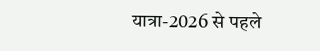यात्रा-2026 से पहले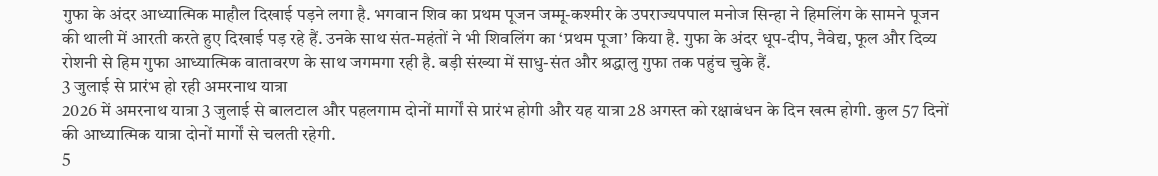गुफा के अंदर आध्यात्मिक माहौल दिखाई पड़ने लगा है. भगवान शिव का प्रथम पूजन जम्मू-कश्मीर के उपराज्यपपाल मनोज सिन्हा ने हिमलिंग के सामने पूजन की थाली में आरती करते हुए दिखाई पड़ रहे हैं. उनके साथ संत-महंतों ने भी शिवलिंग का ‘प्रथम पूजा’ किया है. गुफा के अंदर धूप-दीप, नैवेद्य, फूल और दिव्य रोशनी से हिम गुफा आध्यात्मिक वातावरण के साथ जगमगा रही है. बड़ी संख्या में साधु-संत और श्रद्धालु गुफा तक पहुंच चुके हैं.
3 जुलाई से प्रारंभ हो रही अमरनाथ यात्रा
2026 में अमरनाथ यात्रा 3 जुलाई से बालटाल और पहलगाम दोनों मार्गों से प्रारंभ होगी और यह यात्रा 28 अगस्त को रक्षाबंधन के दिन खत्म होगी. कुल 57 दिनों की आध्यात्मिक यात्रा दोनों मार्गों से चलती रहेगी.
5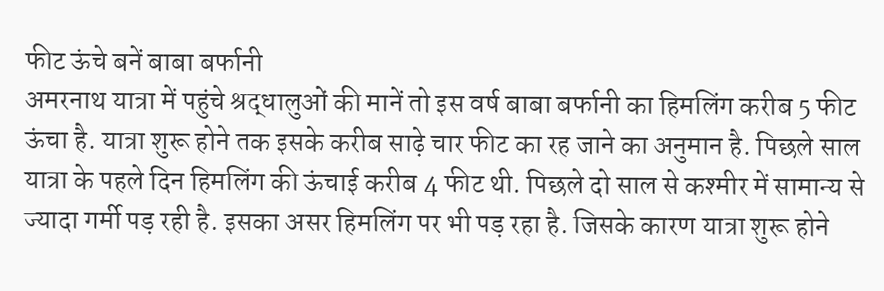फीट ऊंचे बनें बाबा बर्फानी
अमरनाथ यात्रा में पहुंचे श्रद्धालुओं की मानें तो इस वर्ष बाबा बर्फानी का हिमलिंग करीब 5 फीट ऊंचा है. यात्रा शुरू होने तक इसके करीब साढ़े चार फीट का रह जाने का अनुमान है. पिछले साल यात्रा के पहले दिन हिमलिंग की ऊंचाई करीब 4 फीट थी. पिछले दो साल से कश्मीर में सामान्य से ज्यादा गर्मी पड़ रही है. इसका असर हिमलिंग पर भी पड़ रहा है. जिसके कारण यात्रा शुरू होने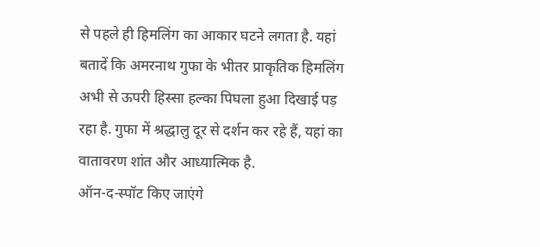से पहले ही हिमलिंग का आकार घटने लगता है. यहां बतादें कि अमरनाथ गुफा के भीतर प्राकृतिक हिमलिंग अभी से ऊपरी हिस्सा हल्का पिघला हुआ दिखाई पड़ रहा है. गुफा में श्रद्धालु दूर से दर्शन कर रहे हैं, यहां का वातावरण शांत और आध्यात्मिक है.
ऑन-द-स्पॉट किए जाएंगे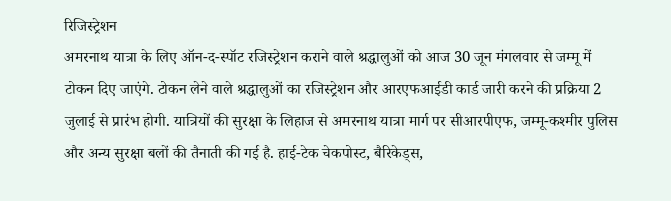रिजिस्ट्रेशन
अमरनाथ यात्रा के लिए ऑन-द-स्पॉट रजिस्ट्रेशन कराने वाले श्रद्धालुओं को आज 30 जून मंगलवार से जम्मू में टोकन दिए जाएंगे. टोकन लेने वाले श्रद्धालुओं का रजिस्ट्रेशन और आरएफआईडी कार्ड जारी करने की प्रक्रिया 2 जुलाई से प्रारंभ होगी. यात्रियों की सुरक्षा के लिहाज से अमरनाथ यात्रा मार्ग पर सीआरपीएफ, जम्मू-कश्मीर पुलिस और अन्य सुरक्षा बलों की तैनाती की गई है. हाई-टेक चेकपोस्ट, बैरिकेड्स,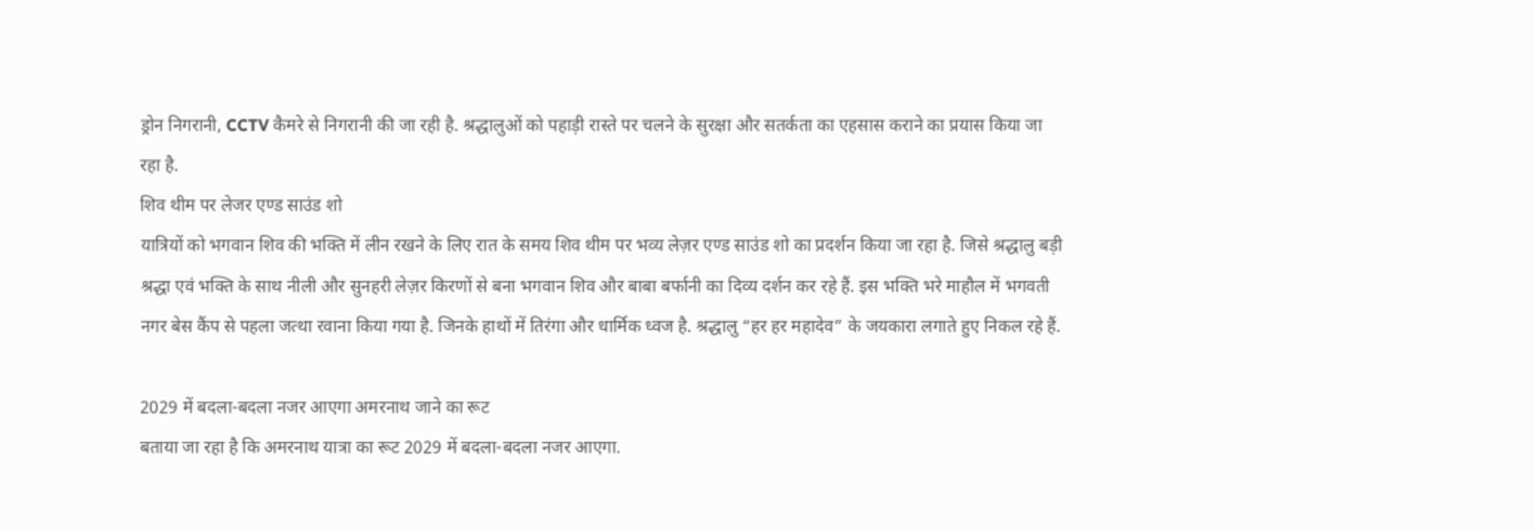ड्रोन निगरानी, CCTV कैमरे से निगरानी की जा रही है. श्रद्धालुओं को पहाड़ी रास्ते पर चलने के सुरक्षा और सतर्कता का एहसास कराने का प्रयास किया जा रहा है.
शिव थीम पर लेजर एण्ड साउंड शो
यात्रियों को भगवान शिव की भक्ति में लीन रखने के लिए रात के समय शिव थीम पर भव्य लेज़र एण्ड साउंड शो का प्रदर्शन किया जा रहा है. जिसे श्रद्धालु बड़ी श्रद्धा एवं भक्ति के साथ नीली और सुनहरी लेज़र किरणों से बना भगवान शिव और बाबा बर्फानी का दिव्य दर्शन कर रहे हैं. इस भक्ति भरे माहौल में भगवती नगर बेस कैंप से पहला जत्था रवाना किया गया है. जिनके हाथों में तिरंगा और धार्मिक ध्वज है. श्रद्धालु “हर हर महादेव” के जयकारा लगाते हुए निकल रहे हैं.

2029 में बदला-बदला नजर आएगा अमरनाथ जाने का रूट
बताया जा रहा है कि अमरनाथ यात्रा का रूट 2029 में बदला-बदला नजर आएगा.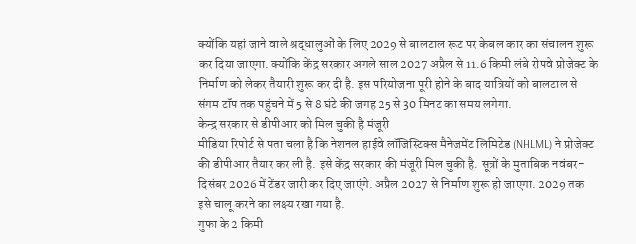क्योंकि यहां जाने वाले श्रद्धालुओं के लिए 2029 से बालटाल रूट पर केबल कार का संचालन शुरू कर दिया जाएगा. क्योंकि केंद्र सरकार अगले साल 2027 अप्रैल से 11.6 किमी लंबे रोपवे प्रोजेक्ट के निर्माण को लेकर तैयारी शुरू कर दी है. इस परियोजना पूरी होने के बाद यात्रियों को बालटाल से संगम टॉप तक पहुंचने में 5 से 8 घंटे की जगह 25 से 30 मिनट का समय लगेगा.
केन्द्र सरकार से डीपीआर को मिल चुकी है मंजूरी
मीडिया रिपोर्ट से पता चला है कि नेशनल हाईवे लॉजिस्टिक्स मैनेजमेंट लिमिटेड (NHLML) ने प्रोजेक्ट की डीपीआर तैयार कर ली है. इसे केंद्र सरकार की मंजूरी मिल चुकी है. सूत्रों के मुताबिक नवंबर-दिसंबर 2026 में टेंडर जारी कर दिए जाएंगे. अप्रैल 2027 से निर्माण शुरू हो जाएगा. 2029 तक इसे चालू करने का लक्ष्य रखा गया है.
गुफा के 2 किमी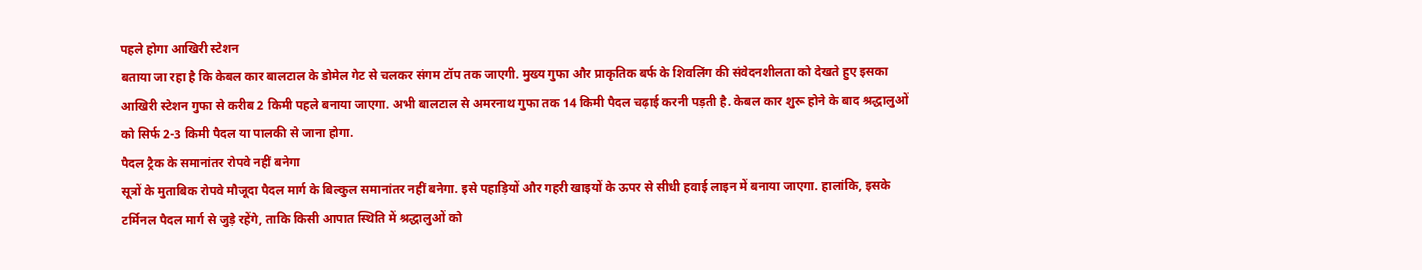पहले होगा आखिरी स्टेशन
बताया जा रहा है कि केबल कार बालटाल के डोमेल गेट से चलकर संगम टॉप तक जाएगी. मुख्य गुफा और प्राकृतिक बर्फ के शिवलिंग की संवेदनशीलता को देखते हुए इसका आखिरी स्टेशन गुफा से करीब 2 किमी पहले बनाया जाएगा. अभी बालटाल से अमरनाथ गुफा तक 14 किमी पैदल चढ़ाई करनी पड़ती है. केबल कार शुरू होने के बाद श्रद्धालुओं को सिर्फ 2-3 किमी पैदल या पालकी से जाना होगा.
पैदल ट्रैक के समानांतर रोपवे नहीं बनेगा
सूत्रों के मुताबिक रोपवे मौजूदा पैदल मार्ग के बिल्कुल समानांतर नहीं बनेगा. इसे पहाड़ियों और गहरी खाइयों के ऊपर से सीधी हवाई लाइन में बनाया जाएगा. हालांकि, इसके टर्मिनल पैदल मार्ग से जुड़े रहेंगे, ताकि किसी आपात स्थिति में श्रद्धालुओं को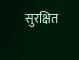सुरक्षित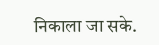निकाला जा सके.